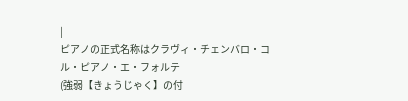|
ピアノの正式名称はクラヴィ・チェンバロ・コル・ピアノ・エ・フォルテ
(強弱【きょうじゃく】の付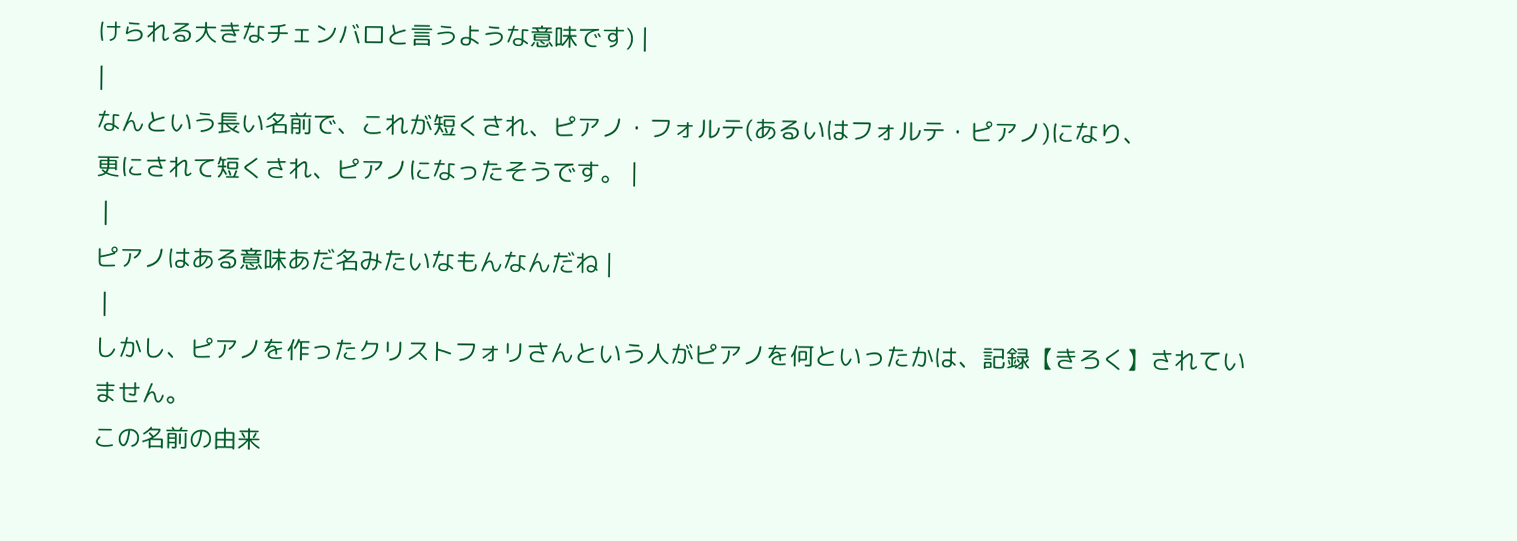けられる大きなチェンバロと言うような意味です) |
|
なんという長い名前で、これが短くされ、ピアノ・フォルテ(あるいはフォルテ・ピアノ)になり、
更にされて短くされ、ピアノになったそうです。 |
 |
ピアノはある意味あだ名みたいなもんなんだね |
 |
しかし、ピアノを作ったクリストフォリさんという人がピアノを何といったかは、記録【きろく】されていません。
この名前の由来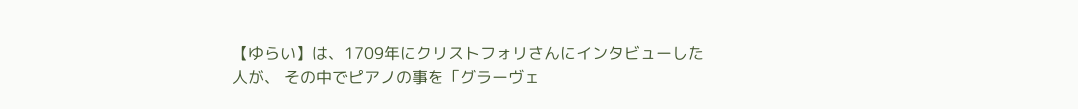【ゆらい】は、1709年にクリストフォリさんにインタビューした人が、 その中でピアノの事を「グラーヴェ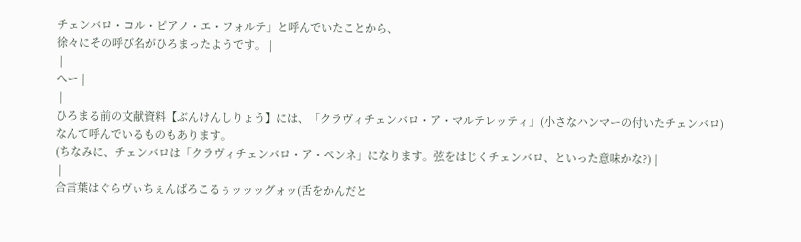チェンバロ・コル・ピアノ・エ・フォルテ」と呼んでいたことから、
徐々にその呼び名がひろまったようです。 |
 |
へー |
 |
ひろまる前の文献資料【ぶんけんしりょう】には、「クラヴィチェンバロ・ア・マルテレッティ」(小さなハンマーの付いたチェンバロ)
なんて呼んでいるものもあります。
(ちなみに、チェンバロは「クラヴィチェンバロ・ア・ペンネ」になります。弦をはじくチェンバロ、といった意味かな?) |
 |
合言葉はぐらヴぃちぇんばろこるぅッッッグォッ(舌をかんだと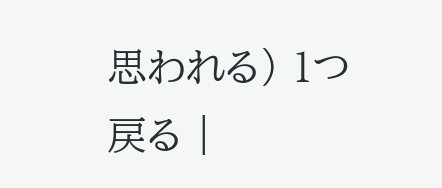思われる) 1つ戻る |